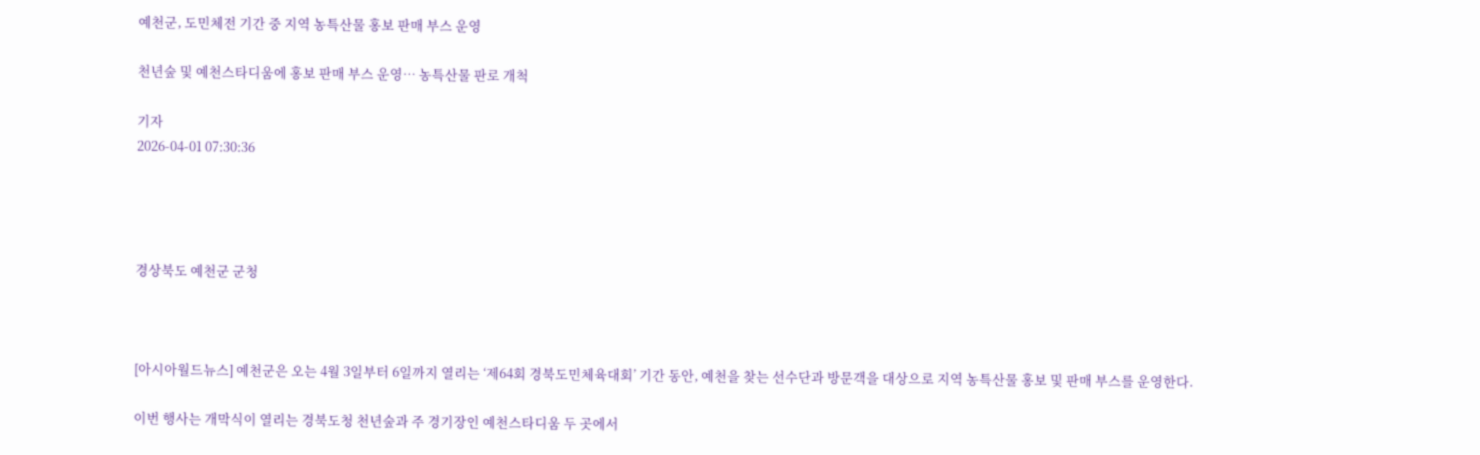예천군, 도민체전 기간 중 지역 농특산물 홍보 판매 부스 운영

천년숲 및 예천스타디움에 홍보 판매 부스 운영… 농특산물 판로 개척

기자
2026-04-01 07:30:36




경상북도 예천군 군청



[아시아월드뉴스] 예천군은 오는 4월 3일부터 6일까지 열리는 ‘제64회 경북도민체육대회’ 기간 동안, 예천을 찾는 선수단과 방문객을 대상으로 지역 농특산물 홍보 및 판매 부스를 운영한다.

이번 행사는 개막식이 열리는 경북도청 천년숲과 주 경기장인 예천스타디움 두 곳에서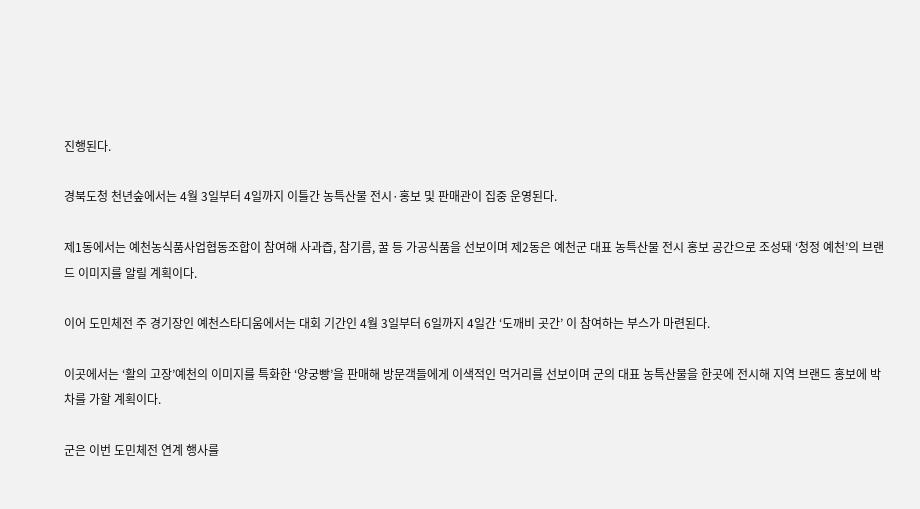진행된다.

경북도청 천년숲에서는 4월 3일부터 4일까지 이틀간 농특산물 전시·홍보 및 판매관이 집중 운영된다.

제1동에서는 예천농식품사업협동조합이 참여해 사과즙, 참기름, 꿀 등 가공식품을 선보이며 제2동은 예천군 대표 농특산물 전시 홍보 공간으로 조성돼 ‘청정 예천’의 브랜드 이미지를 알릴 계획이다.

이어 도민체전 주 경기장인 예천스타디움에서는 대회 기간인 4월 3일부터 6일까지 4일간 ‘도깨비 곳간’ 이 참여하는 부스가 마련된다.

이곳에서는 ‘활의 고장’예천의 이미지를 특화한 ‘양궁빵’을 판매해 방문객들에게 이색적인 먹거리를 선보이며 군의 대표 농특산물을 한곳에 전시해 지역 브랜드 홍보에 박차를 가할 계획이다.

군은 이번 도민체전 연계 행사를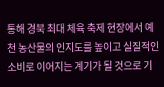통해 경북 최대 체육 축제 현장에서 예천 농산물의 인지도를 높이고 실질적인 소비로 이어지는 계기가 될 것으로 기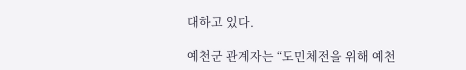대하고 있다.

예천군 관계자는 “도민체전을 위해 예천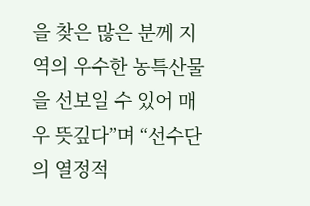을 찾은 많은 분께 지역의 우수한 농특산물을 선보일 수 있어 매우 뜻깊다”며 “선수단의 열정적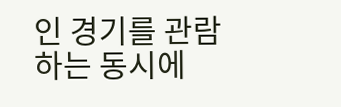인 경기를 관람하는 동시에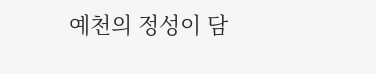예천의 정성이 담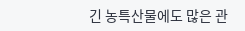긴 농특산물에도 많은 관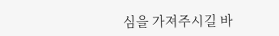심을 가져주시길 바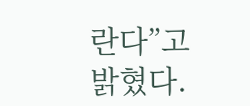란다”고 밝혔다.